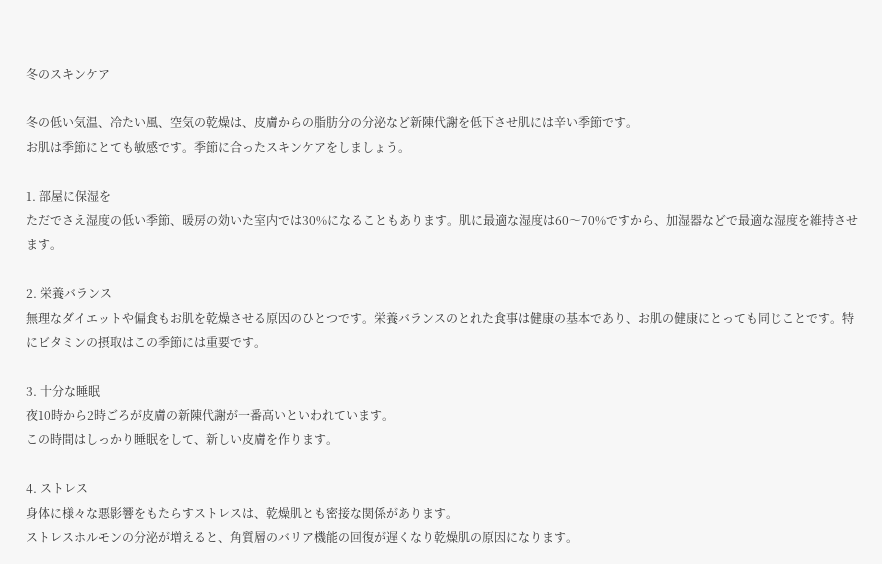冬のスキンケア

冬の低い気温、冷たい風、空気の乾燥は、皮膚からの脂肪分の分泌など新陳代謝を低下させ肌には辛い季節です。
お肌は季節にとても敏感です。季節に合ったスキンケアをしましょう。

1. 部屋に保湿を
ただでさえ湿度の低い季節、暖房の効いた室内では30%になることもあります。肌に最適な湿度は60〜70%ですから、加湿器などで最適な湿度を維持させます。

2. 栄養バランス
無理なダイエットや偏食もお肌を乾燥させる原因のひとつです。栄養バランスのとれた食事は健康の基本であり、お肌の健康にとっても同じことです。特にビタミンの摂取はこの季節には重要です。

3. 十分な睡眠
夜10時から2時ごろが皮膚の新陳代謝が一番高いといわれています。
この時間はしっかり睡眠をして、新しい皮膚を作ります。

4. ストレス
身体に様々な悪影響をもたらすストレスは、乾燥肌とも密接な関係があります。
ストレスホルモンの分泌が増えると、角質層のバリア機能の回復が遅くなり乾燥肌の原因になります。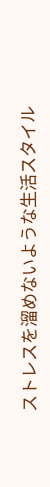ストレスを溜めないような生活スタイル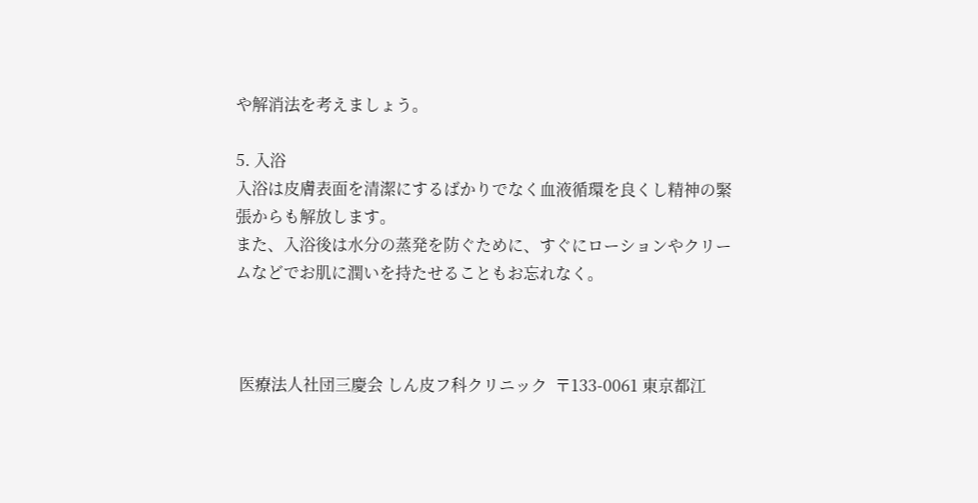や解消法を考えましょう。

5. 入浴
入浴は皮膚表面を清潔にするばかりでなく血液循環を良くし精神の緊張からも解放します。
また、入浴後は水分の蒸発を防ぐために、すぐにローションやクリームなどでお肌に潤いを持たせることもお忘れなく。



 医療法人社団三慶会 しん皮フ科クリニック  〒133-0061 東京都江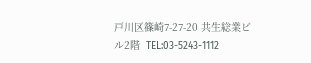戸川区篠崎7-27-20 共生総業ビル2階  TEL:03-5243-1112